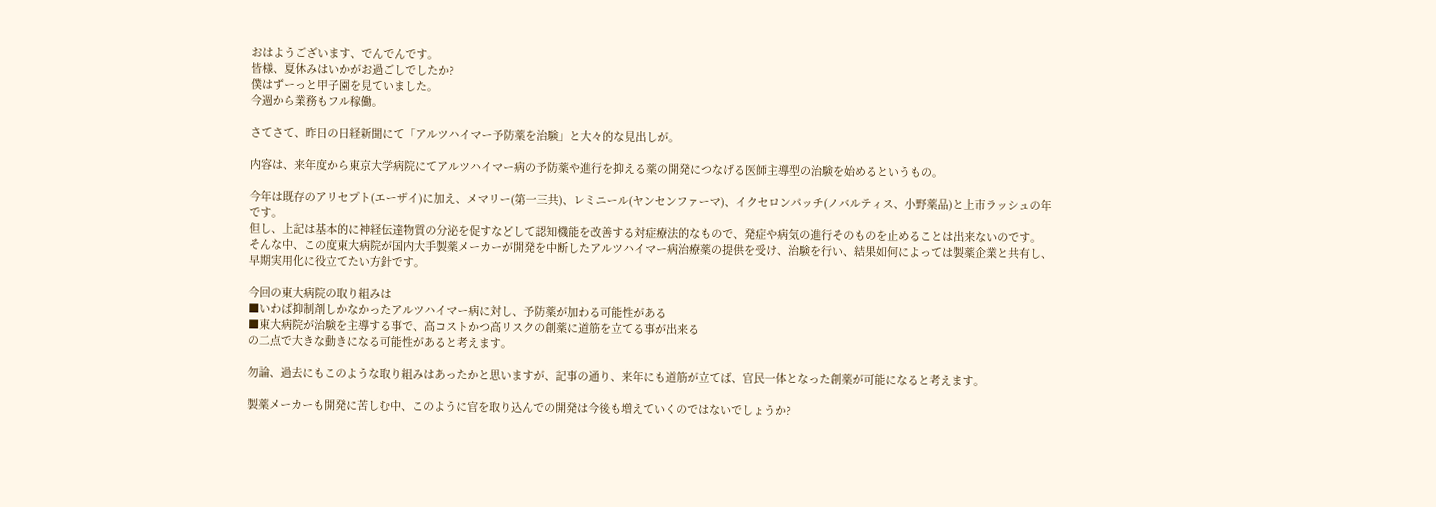おはようございます、でんでんです。
皆様、夏休みはいかがお過ごしでしたか?
僕はずーっと甲子園を見ていました。
今週から業務もフル稼働。

さてさて、昨日の日経新聞にて「アルツハイマー予防薬を治験」と大々的な見出しが。

内容は、来年度から東京大学病院にてアルツハイマー病の予防薬や進行を抑える薬の開発につなげる医師主導型の治験を始めるというもの。

今年は既存のアリセプト(エーザイ)に加え、メマリー(第一三共)、レミニール(ヤンセンファーマ)、イクセロンパッチ(ノバルティス、小野薬品)と上市ラッシュの年です。
但し、上記は基本的に神経伝達物質の分泌を促すなどして認知機能を改善する対症療法的なもので、発症や病気の進行そのものを止めることは出来ないのです。
そんな中、この度東大病院が国内大手製薬メーカーが開発を中断したアルツハイマー病治療薬の提供を受け、治験を行い、結果如何によっては製薬企業と共有し、早期実用化に役立てたい方針です。

今回の東大病院の取り組みは
■いわば抑制剤しかなかったアルツハイマー病に対し、予防薬が加わる可能性がある
■東大病院が治験を主導する事で、高コストかつ高リスクの創薬に道筋を立てる事が出来る
の二点で大きな動きになる可能性があると考えます。

勿論、過去にもこのような取り組みはあったかと思いますが、記事の通り、来年にも道筋が立てば、官民一体となった創薬が可能になると考えます。

製薬メーカーも開発に苦しむ中、このように官を取り込んでの開発は今後も増えていくのではないでしょうか?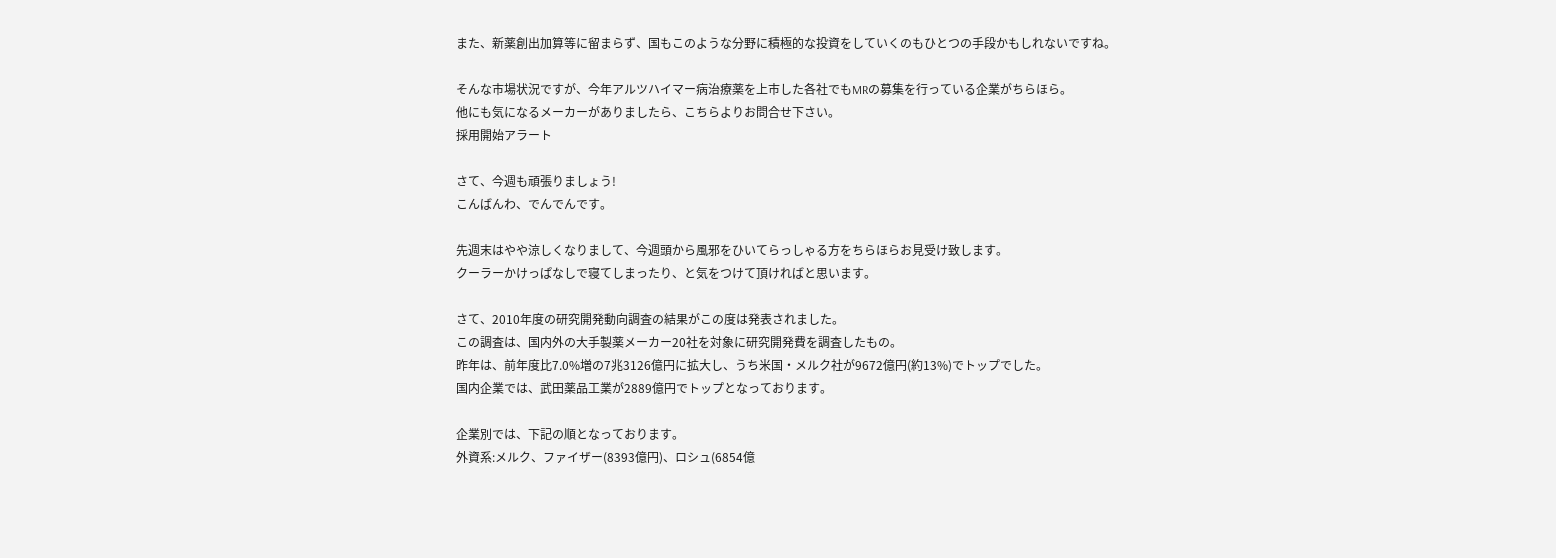また、新薬創出加算等に留まらず、国もこのような分野に積極的な投資をしていくのもひとつの手段かもしれないですね。

そんな市場状況ですが、今年アルツハイマー病治療薬を上市した各社でもMRの募集を行っている企業がちらほら。
他にも気になるメーカーがありましたら、こちらよりお問合せ下さい。
採用開始アラート

さて、今週も頑張りましょう!
こんばんわ、でんでんです。

先週末はやや涼しくなりまして、今週頭から風邪をひいてらっしゃる方をちらほらお見受け致します。
クーラーかけっぱなしで寝てしまったり、と気をつけて頂ければと思います。

さて、2010年度の研究開発動向調査の結果がこの度は発表されました。
この調査は、国内外の大手製薬メーカー20社を対象に研究開発費を調査したもの。
昨年は、前年度比7.0%増の7兆3126億円に拡大し、うち米国・メルク社が9672億円(約13%)でトップでした。
国内企業では、武田薬品工業が2889億円でトップとなっております。

企業別では、下記の順となっております。
外資系:メルク、ファイザー(8393億円)、ロシュ(6854億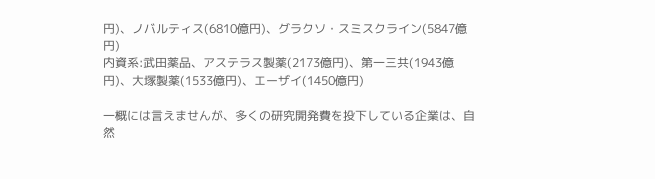円)、ノバルティス(6810億円)、グラクソ・スミスクライン(5847億円)
内資系:武田薬品、アステラス製薬(2173億円)、第一三共(1943億円)、大塚製薬(1533億円)、エーザイ(1450億円)

一概には言えませんが、多くの研究開発費を投下している企業は、自然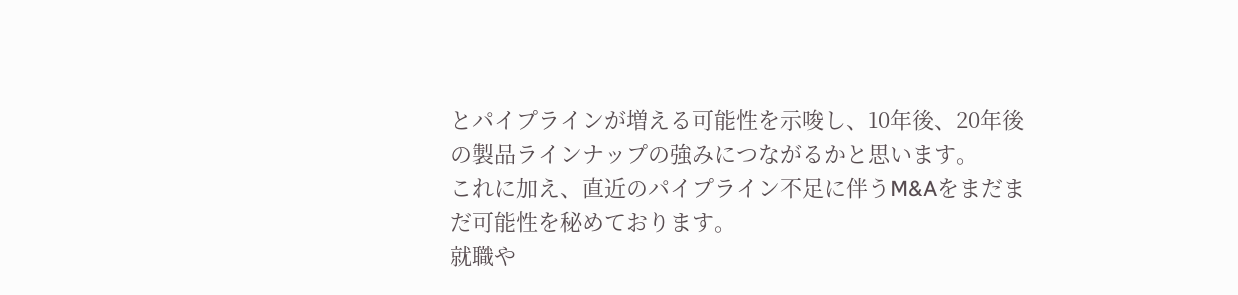とパイプラインが増える可能性を示唆し、10年後、20年後の製品ラインナップの強みにつながるかと思います。
これに加え、直近のパイプライン不足に伴うM&Aをまだまだ可能性を秘めております。
就職や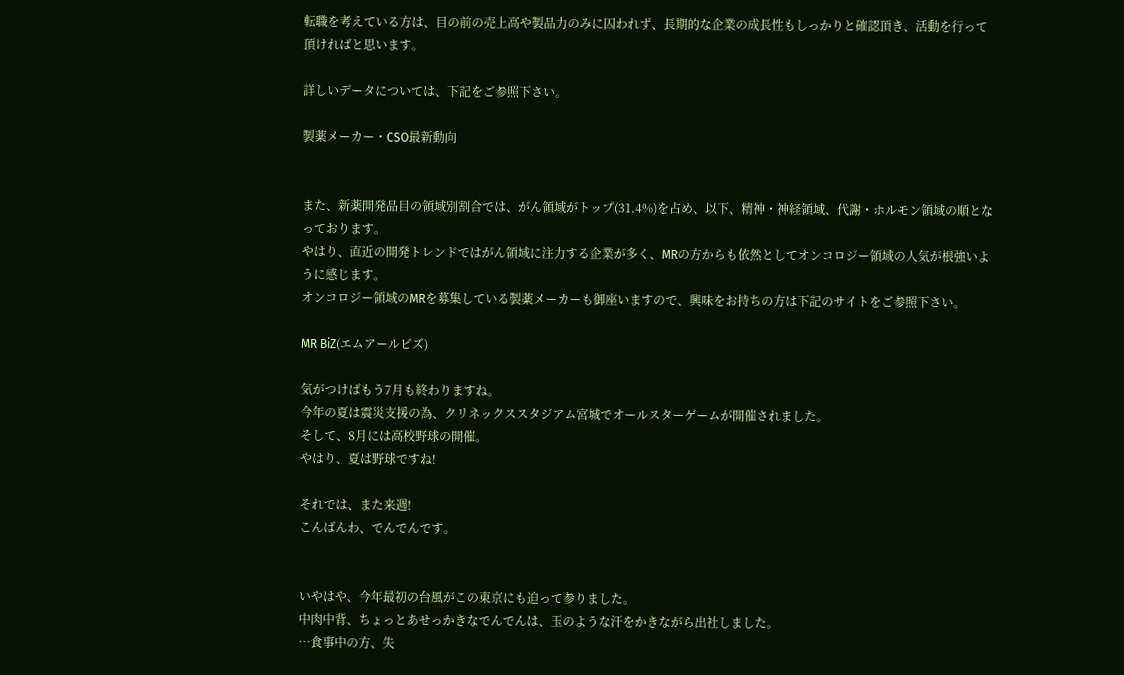転職を考えている方は、目の前の売上高や製品力のみに囚われず、長期的な企業の成長性もしっかりと確認頂き、活動を行って頂ければと思います。

詳しいデータについては、下記をご参照下さい。

製薬メーカー・CSO最新動向


また、新薬開発品目の領域別割合では、がん領域がトップ(31.4%)を占め、以下、精神・神経領域、代謝・ホルモン領域の順となっております。
やはり、直近の開発トレンドではがん領域に注力する企業が多く、MRの方からも依然としてオンコロジー領域の人気が根強いように感じます。
オンコロジー領域のMRを募集している製薬メーカーも御座いますので、興味をお持ちの方は下記のサイトをご参照下さい。

MR BiZ(エムアールビズ)

気がつけばもう7月も終わりますね。
今年の夏は震災支援の為、クリネックススタジアム宮城でオールスターゲームが開催されました。
そして、8月には高校野球の開催。
やはり、夏は野球ですね!

それでは、また来週!
こんばんわ、でんでんです。


いやはや、今年最初の台風がこの東京にも迫って参りました。
中肉中背、ちょっとあせっかきなでんでんは、玉のような汗をかきながら出社しました。
…食事中の方、失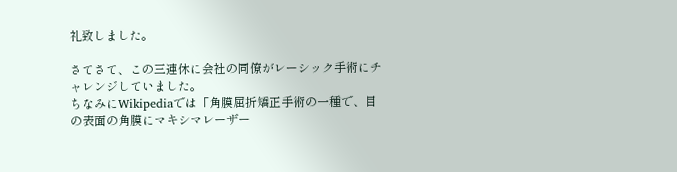礼致しました。

さてさて、この三連休に会社の同僚がレーシック手術にチャレンジしていました。
ちなみにWikipediaでは「角膜屈折矯正手術の一種で、目の表面の角膜にマキシマレーザー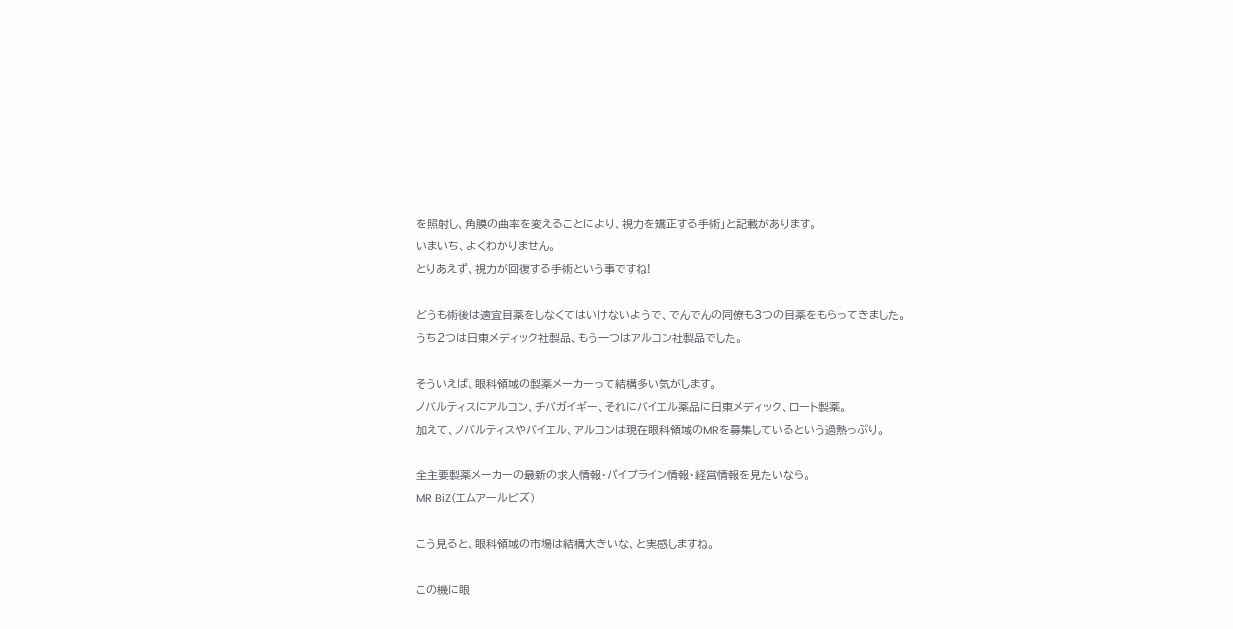を照射し、角膜の曲率を変えることにより、視力を矯正する手術」と記載があります。
いまいち、よくわかりません。
とりあえず、視力が回復する手術という事ですね!

どうも術後は適宜目薬をしなくてはいけないようで、でんでんの同僚も3つの目薬をもらってきました。
うち2つは日東メディック社製品、もう一つはアルコン社製品でした。

そういえば、眼科領域の製薬メーカーって結構多い気がします。
ノバルティスにアルコン、チバガイギー、それにバイエル薬品に日東メディック、ロート製薬。
加えて、ノバルティスやバイエル、アルコンは現在眼科領域のMRを募集しているという過熱っぷり。

全主要製薬メーカーの最新の求人情報・パイプライン情報・経営情報を見たいなら。
MR BiZ(エムアールビズ)

こう見ると、眼科領域の市場は結構大きいな、と実感しますね。

この機に眼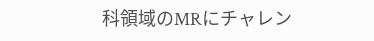科領域のMRにチャレン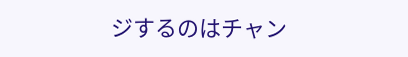ジするのはチャン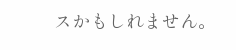スかもしれません。